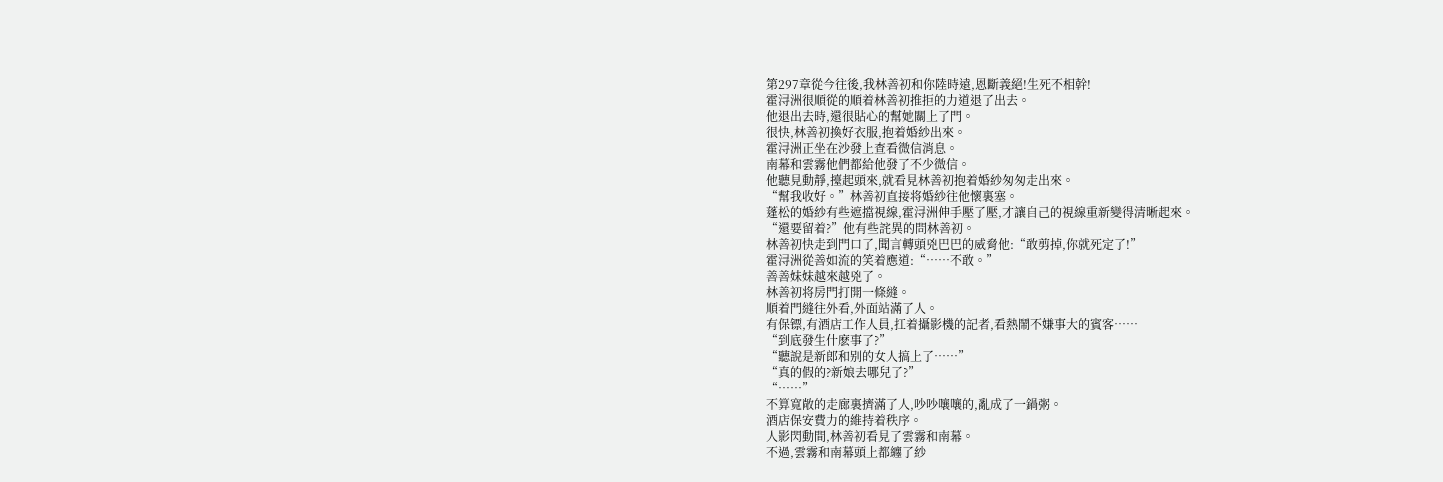第297章從今往後,我林善初和你陸時遠,恩斷義絕!生死不相幹!
霍浔洲很順從的順着林善初推拒的力道退了出去。
他退出去時,還很貼心的幫她關上了門。
很快,林善初換好衣服,抱着婚紗出來。
霍浔洲正坐在沙發上查看微信消息。
南幕和雲霧他們都給他發了不少微信。
他聽見動靜,擡起頭來,就看見林善初抱着婚紗匆匆走出來。
“幫我收好。”林善初直接将婚紗往他懷裏塞。
蓬松的婚紗有些遮擋視線,霍浔洲伸手壓了壓,才讓自己的視線重新變得清晰起來。
“還要留着?”他有些詫異的問林善初。
林善初快走到門口了,聞言轉頭兇巴巴的威脅他:“敢剪掉,你就死定了!”
霍浔洲從善如流的笑着應道:“……不敢。”
善善妹妹越來越兇了。
林善初将房門打開一條縫。
順着門縫往外看,外面站滿了人。
有保镖,有酒店工作人員,扛着攝影機的記者,看熱鬧不嫌事大的賓客……
“到底發生什麽事了?”
“聽說是新郎和别的女人搞上了……”
“真的假的?新娘去哪兒了?”
“……”
不算寬敞的走廊裏擠滿了人,吵吵嚷嚷的,亂成了一鍋粥。
酒店保安費力的維持着秩序。
人影閃動間,林善初看見了雲霧和南幕。
不過,雲霧和南幕頭上都纏了紗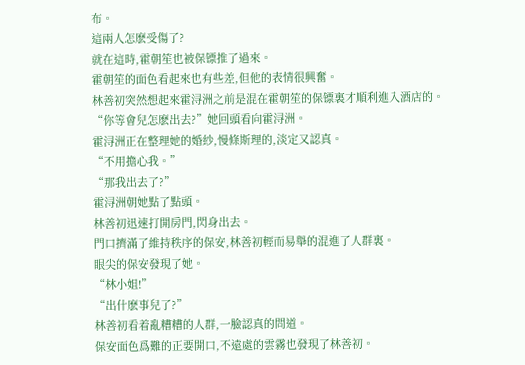布。
這兩人怎麽受傷了?
就在這時,霍朝笙也被保镖推了過來。
霍朝笙的面色看起來也有些差,但他的表情很興奮。
林善初突然想起來霍浔洲之前是混在霍朝笙的保镖裏才順利進入酒店的。
“你等會兒怎麽出去?”她回頭看向霍浔洲。
霍浔洲正在整理她的婚紗,慢條斯理的,淡定又認真。
“不用擔心我。”
“那我出去了?”
霍浔洲朝她點了點頭。
林善初迅速打開房門,閃身出去。
門口擠滿了維持秩序的保安,林善初輕而易舉的混進了人群裏。
眼尖的保安發現了她。
“林小姐!”
“出什麽事兒了?”
林善初看着亂糟糟的人群,一臉認真的問道。
保安面色爲難的正要開口,不遠處的雲霧也發現了林善初。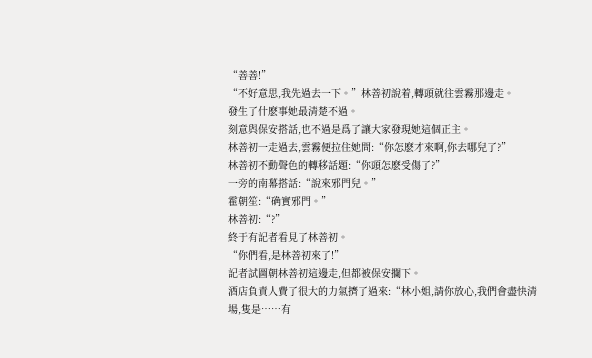“善善!”
“不好意思,我先過去一下。”林善初說着,轉頭就往雲霧那邊走。
發生了什麽事她最清楚不過。
刻意與保安搭話,也不過是爲了讓大家發現她這個正主。
林善初一走過去,雲霧便拉住她問:“你怎麽才來啊,你去哪兒了?”
林善初不動聲色的轉移話題:“你頭怎麽受傷了?”
一旁的南幕搭話:“說來邪門兒。”
霍朝笙:“确實邪門。”
林善初:“?”
終于有記者看見了林善初。
“你們看,是林善初來了!”
記者試圖朝林善初這邊走,但都被保安攔下。
酒店負責人費了很大的力氣擠了過來:“林小姐,請你放心,我們會盡快清場,隻是……有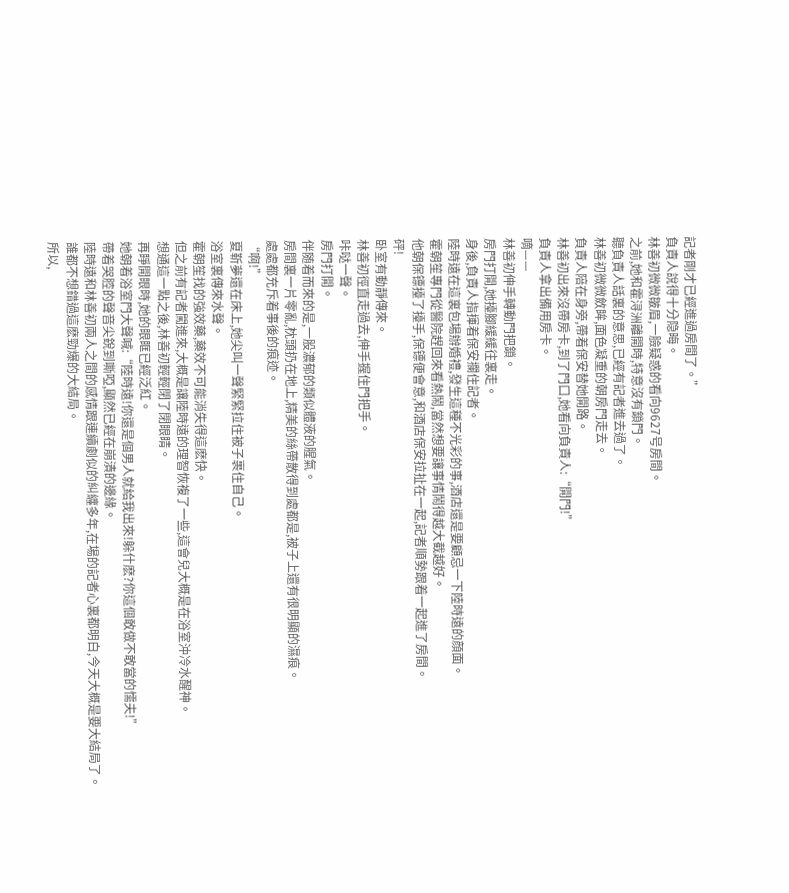記者剛才已經進過房間了。”
負責人說得十分隐晦。
林善初微微皺眉,一臉疑惑的看向9627号房間。
之前,她和霍浔洲離開時,特意沒有鎖門。
聽負責人話裏的意思,已經有記者進去過了。
林善初微微斂眸,面色凝重的朝房門走去。
負責人陪在身旁,帶着保安替她開路。
林善初出來沒帶房卡,到了門口,她看向負責人:“開門!”
負責人拿出備用房卡。
嘀——
林善初伸手轉動門把鎖。
房門打開,她擡腳緩緩往裏走。
身後,負責人指揮着保安攔住記者。
陸時遠在這裏包場辦婚禮,發生這種不光彩的事,酒店還是要顧忌一下陸時遠的顔面。
霍朝笙專門從醫院趕回來看熱鬧,當然想要讓事情鬧得越大截越好。
他朝保镖擡了擡手,保镖便會意,和酒店保安拉扯在一起,記者順勢跟着一起進了房間。
砰!
卧室有動靜傳來。
林善初徑直走過去,伸手握住門把手。
咔哒一聲。
房門打開。
伴随着而來的是,一股濃郁的類似體液的腥氣。
房間裏一片零亂,枕頭扔在地上,精美的絲帶散得到處都是,被子上還有很明顯的濕痕。
處處都充斥着事後的痕迹。
“啊!”
夏靳夢還在床上,她尖叫一聲緊緊拉住被子裹住自己。
浴室裏傳來水聲。
霍朝笙找的強效藥,藥效不可能消失得這麽快。
但之前有記者闖進來,大概是讓陸時遠的理智恢複了一些,這會兒大概是在浴室沖冷水醒神。
想通這一點之後,林善初輕輕閉了閉眼睛。
再睜開眼時,她的眼眶已經泛紅。
她朝着浴室門大聲喊:“陸時遠!你還是個男人就給我出來!躲什麽?你這個敢做不敢當的懦夫!”
帶着哭腔的聲音尖銳到嘶啞,顯然已經在崩潰的邊緣。
陸時遠和林善初兩人之間的感情跟連續劇似的糾纏多年,在場的記者心裏都明白,今天大概是要大結局了。
誰都不想錯過這麽勁爆的大結局。
所以,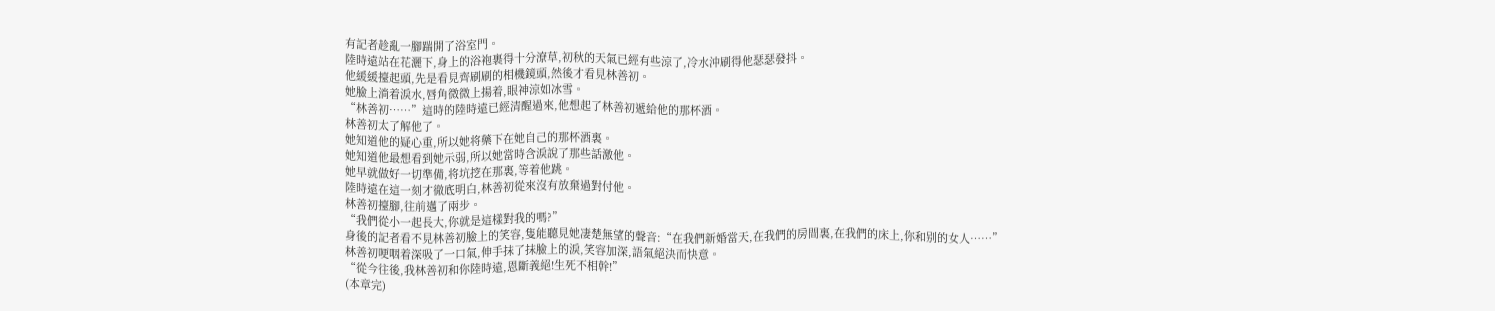有記者趁亂一腳踹開了浴室門。
陸時遠站在花灑下,身上的浴袍裹得十分潦草,初秋的天氣已經有些涼了,冷水沖刷得他瑟瑟發抖。
他緩緩擡起頭,先是看見齊刷刷的相機鏡頭,然後才看見林善初。
她臉上淌着淚水,唇角微微上揚着,眼神涼如冰雪。
“林善初……”這時的陸時遠已經清醒過來,他想起了林善初遞給他的那杯酒。
林善初太了解他了。
她知道他的疑心重,所以她将藥下在她自己的那杯酒裏。
她知道他最想看到她示弱,所以她當時含淚說了那些話激他。
她早就做好一切準備,将坑挖在那裏,等着他跳。
陸時遠在這一刻才徹底明白,林善初從來沒有放棄過對付他。
林善初擡腳,往前邁了兩步。
“我們從小一起長大,你就是這樣對我的嗎?”
身後的記者看不見林善初臉上的笑容,隻能聽見她凄楚無望的聲音:“在我們新婚當天,在我們的房間裏,在我們的床上,你和别的女人……”
林善初哽咽着深吸了一口氣,伸手抹了抹臉上的淚,笑容加深,語氣絕決而快意。
“從今往後,我林善初和你陸時遠,恩斷義絕!生死不相幹!”
(本章完)